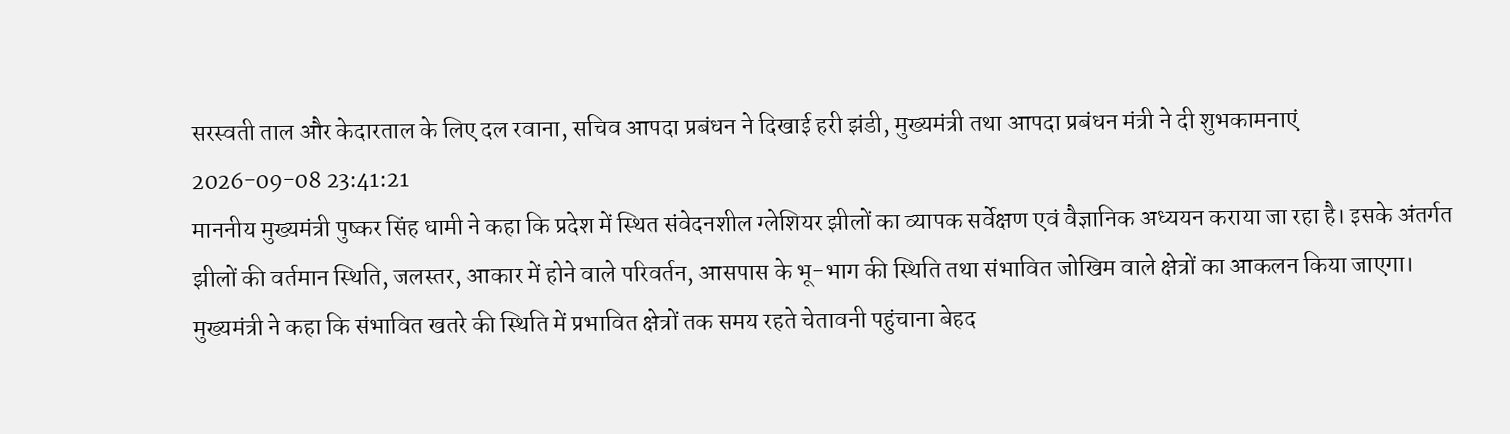सरस्वती ताल और केदारताल के लिए दल रवाना, सचिव आपदा प्रबंधन ने दिखाई हरी झंडी, मुख्यमंत्री तथा आपदा प्रबंधन मंत्री ने दी शुभकामनाएं
2026-09-08 23:41:21
माननीय मुख्यमंत्री पुष्कर सिंह धामी ने कहा कि प्रदेश में स्थित संवेदनशील ग्लेशियर झीलों का व्यापक सर्वेक्षण एवं वैज्ञानिक अध्ययन कराया जा रहा है। इसके अंतर्गत झीलों की वर्तमान स्थिति, जलस्तर, आकार में होने वाले परिवर्तन, आसपास के भू-भाग की स्थिति तथा संभावित जोखिम वाले क्षेत्रों का आकलन किया जाएगा। मुख्यमंत्री ने कहा कि संभावित खतरे की स्थिति में प्रभावित क्षेत्रों तक समय रहते चेतावनी पहुंचाना बेहद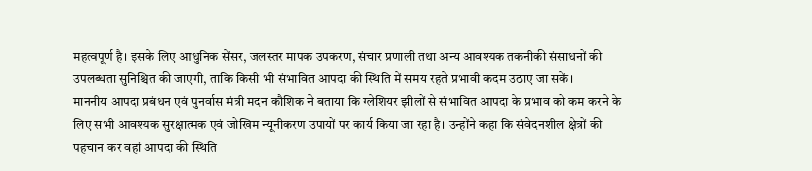महत्वपूर्ण है। इसके लिए आधुनिक सेंसर, जलस्तर मापक उपकरण, संचार प्रणाली तथा अन्य आवश्यक तकनीकी संसाधनों की उपलब्धता सुनिश्चित की जाएगी, ताकि किसी भी संभावित आपदा की स्थिति में समय रहते प्रभावी कदम उठाए जा सकें।
माननीय आपदा प्रबंधन एवं पुनर्वास मंत्री मदन कौशिक ने बताया कि ग्लेशियर झीलों से संभावित आपदा के प्रभाव को कम करने के लिए सभी आवश्यक सुरक्षात्मक एवं जोखिम न्यूनीकरण उपायों पर कार्य किया जा रहा है। उन्होंने कहा कि संवेदनशील क्षेत्रों की पहचान कर वहां आपदा की स्थिति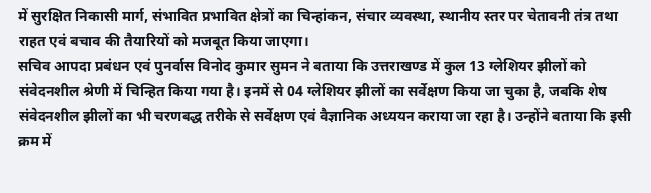में सुरक्षित निकासी मार्ग, संभावित प्रभावित क्षेत्रों का चिन्हांकन, संचार व्यवस्था, स्थानीय स्तर पर चेतावनी तंत्र तथा राहत एवं बचाव की तैयारियों को मजबूत किया जाएगा।
सचिव आपदा प्रबंधन एवं पुनर्वास विनोद कुमार सुमन ने बताया कि उत्तराखण्ड में कुल 13 ग्लेशियर झीलों को संवेदनशील श्रेणी में चिन्हित किया गया है। इनमें से 04 ग्लेशियर झीलों का सर्वेक्षण किया जा चुका है, जबकि शेष संवेदनशील झीलों का भी चरणबद्ध तरीके से सर्वेक्षण एवं वैज्ञानिक अध्ययन कराया जा रहा है। उन्होंने बताया कि इसी क्रम में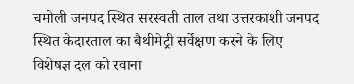चमोली जनपद स्थित सरस्वती ताल तथा उत्तरकाशी जनपद स्थित केदारताल का बैथीमेट्री सर्वेक्षण करने के लिए विशेषज्ञ दल को रवाना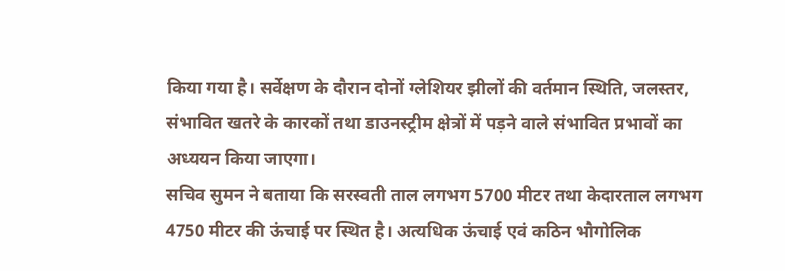किया गया है। सर्वेक्षण के दौरान दोनों ग्लेशियर झीलों की वर्तमान स्थिति, जलस्तर, संभावित खतरे के कारकों तथा डाउनस्ट्रीम क्षेत्रों में पड़ने वाले संभावित प्रभावों का अध्ययन किया जाएगा।
सचिव सुमन ने बताया कि सरस्वती ताल लगभग 5700 मीटर तथा केदारताल लगभग 4750 मीटर की ऊंचाई पर स्थित है। अत्यधिक ऊंचाई एवं कठिन भौगोलिक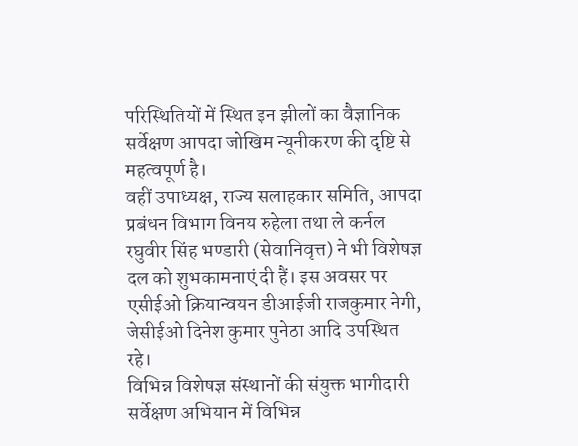परिस्थितियों में स्थित इन झीलों का वैज्ञानिक सर्वेक्षण आपदा जोखिम न्यूनीकरण की दृष्टि से महत्वपूर्ण है।
वहीं उपाध्यक्ष, राज्य सलाहकार समिति, आपदा प्रबंधन विभाग विनय रुहेला तथा ले कर्नल रघुवीर सिंह भण्डारी (सेवानिवृत्त) ने भी विशेषज्ञ दल को शुभकामनाएं दी हैं। इस अवसर पर एसीईओ क्रियान्वयन डीआईजी राजकुमार नेगी, जेसीईओ दिनेश कुमार पुनेठा आदि उपस्थित रहे।
विभिन्न विशेषज्ञ संस्थानों की संयुक्त भागीदारी
सर्वेक्षण अभियान में विभिन्न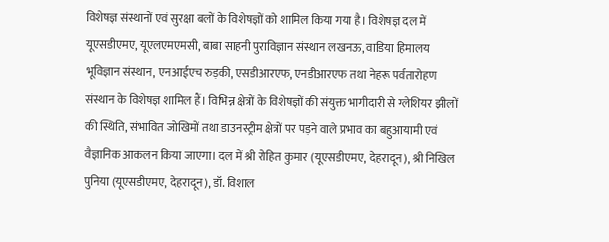विशेषज्ञ संस्थानों एवं सुरक्षा बलों के विशेषज्ञों को शामिल किया गया है। विशेषज्ञ दल में यूएसडीएमए, यूएलएमएमसी, बाबा साहनी पुराविज्ञान संस्थान लखनऊ, वाडिया हिमालय भूविज्ञान संस्थान, एनआईएच रुड़की, एसडीआरएफ, एनडीआरएफ तथा नेहरू पर्वतारोहण संस्थान के विशेषज्ञ शामिल हैं। विभिन्न क्षेत्रों के विशेषज्ञों की संयुक्त भागीदारी से ग्लेशियर झीलों की स्थिति, संभावित जोखिमों तथा डाउनस्ट्रीम क्षेत्रों पर पड़ने वाले प्रभाव का बहुआयामी एवं वैज्ञानिक आकलन किया जाएगा। दल में श्री रोहित कुमार (यूएसडीएमए, देहरादून), श्री निखिल पुनिया (यूएसडीएमए, देहरादून), डॉ. विशाल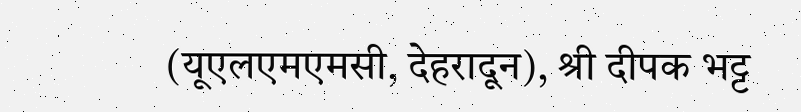(यूएलएमएमसी, देहरादून), श्री दीपक भट्ट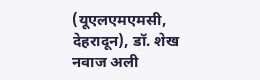(यूएलएमएमसी, देहरादून), डॉ. शेख नवाज अली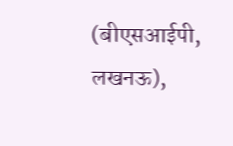(बीएसआईपी, लखनऊ),